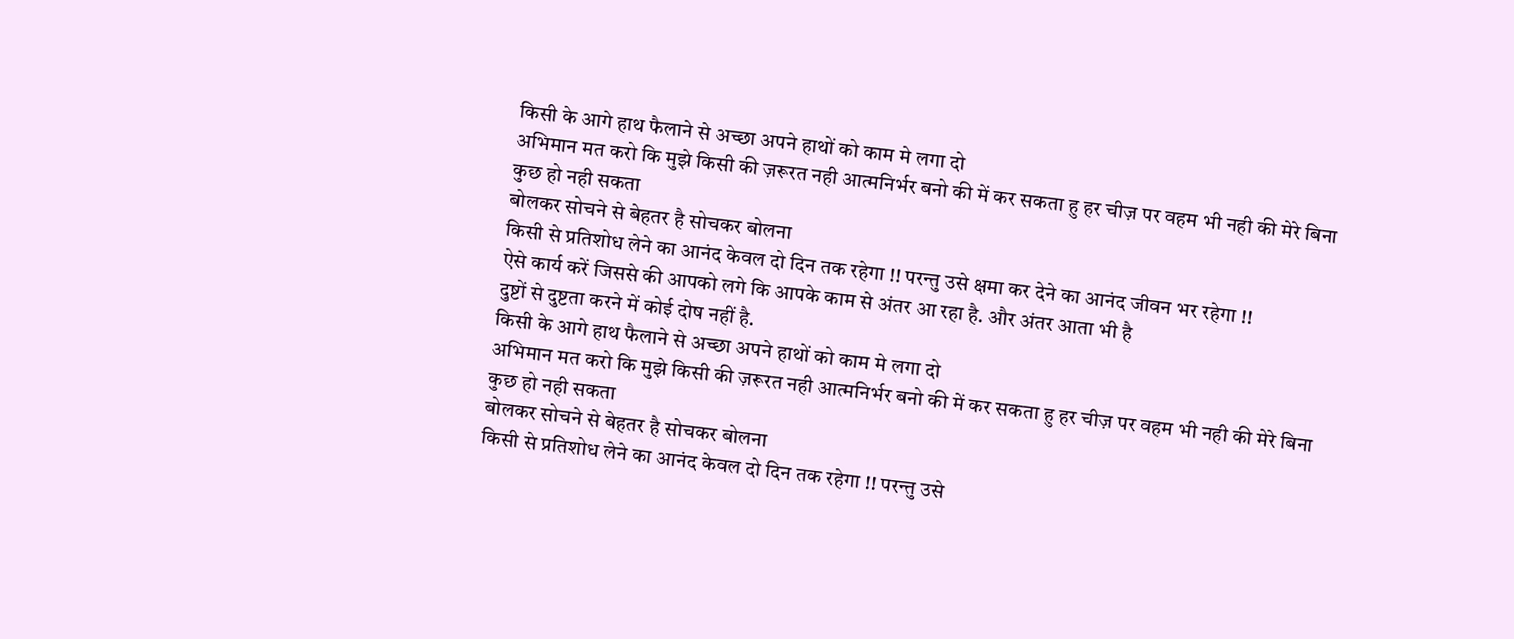किसी के आगे हाथ फैलाने से अच्छा अपने हाथों को काम मे लगा दो
अभिमान मत करो कि मुझे किसी की ज़रूरत नही आत्मनिर्भर बनो की में कर सकता हु हर चीज़ पर वहम भी नही की मेरे बिना कुछ हो नही सकता
बोलकर सोचने से बेहतर है सोचकर बोलना
किसी से प्रतिशोध लेने का आनंद केवल दो दिन तक रहेगा !! परन्तु उसे क्षमा कर देने का आनंद जीवन भर रहेगा !!
ऐसे कार्य करें जिससे की आपको लगे कि आपके काम से अंतर आ रहा है. और अंतर आता भी है
दुष्टों से दुष्टता करने में कोई दोष नहीं है.
किसी के आगे हाथ फैलाने से अच्छा अपने हाथों को काम मे लगा दो
अभिमान मत करो कि मुझे किसी की ज़रूरत नही आत्मनिर्भर बनो की में कर सकता हु हर चीज़ पर वहम भी नही की मेरे बिना कुछ हो नही सकता
बोलकर सोचने से बेहतर है सोचकर बोलना
किसी से प्रतिशोध लेने का आनंद केवल दो दिन तक रहेगा !! परन्तु उसे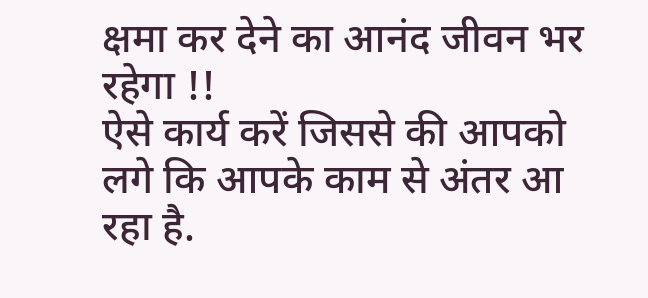क्षमा कर देने का आनंद जीवन भर रहेगा !!
ऐसे कार्य करें जिससे की आपको लगे कि आपके काम से अंतर आ रहा है.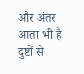और अंतर आता भी है
दुष्टों से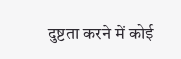दुष्टता करने में कोई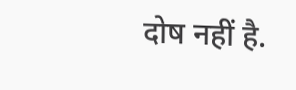दोष नहीं है.